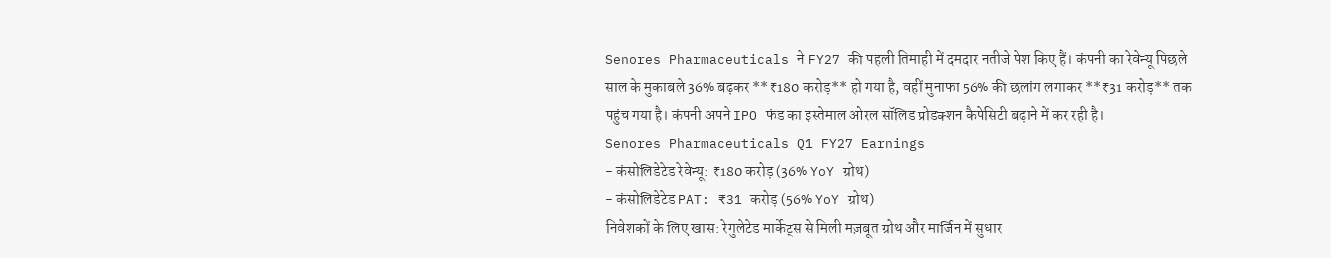Senores Pharmaceuticals ने FY27 की पहली तिमाही में दमदार नतीजे पेश किए हैं। कंपनी का रेवेन्यू पिछले साल के मुकाबले 36% बढ़कर **₹180 करोड़** हो गया है, वहीं मुनाफा 56% की छलांग लगाकर **₹31 करोड़** तक पहुंच गया है। कंपनी अपने IPO फंड का इस्तेमाल ओरल सॉलिड प्रोडक्शन कैपेसिटी बढ़ाने में कर रही है।
Senores Pharmaceuticals Q1 FY27 Earnings
- कंसोलिडेटेड रेवेन्यू: ₹180 करोड़ (36% YoY ग्रोथ)
- कंसोलिडेटेड PAT: ₹31 करोड़ (56% YoY ग्रोथ)
निवेशकों के लिए खास: रेगुलेटेड मार्केट्स से मिली मज़बूत ग्रोथ और मार्जिन में सुधार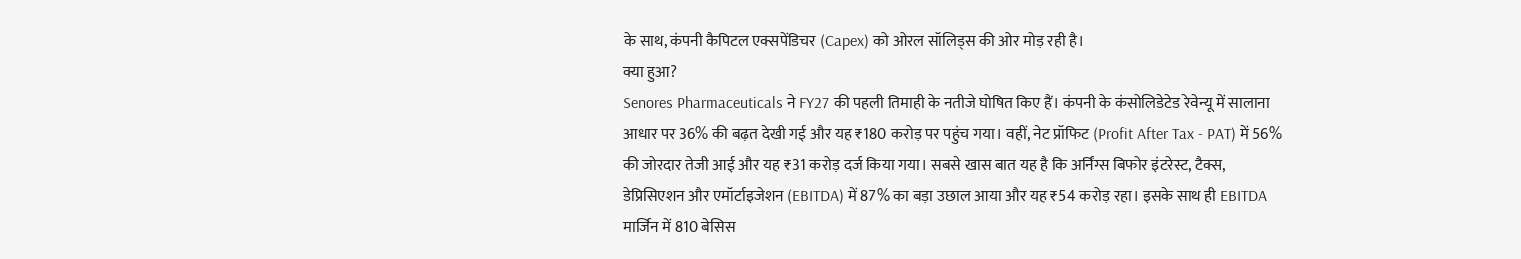के साथ, कंपनी कैपिटल एक्सपेंडिचर (Capex) को ओरल सॉलिड्स की ओर मोड़ रही है।
क्या हुआ?
Senores Pharmaceuticals ने FY27 की पहली तिमाही के नतीजे घोषित किए हैं। कंपनी के कंसोलिडेटेड रेवेन्यू में सालाना आधार पर 36% की बढ़त देखी गई और यह ₹180 करोड़ पर पहुंच गया। वहीं, नेट प्रॉफिट (Profit After Tax - PAT) में 56% की जोरदार तेजी आई और यह ₹31 करोड़ दर्ज किया गया। सबसे खास बात यह है कि अर्निंग्स बिफोर इंटरेस्ट, टैक्स, डेप्रिसिएशन और एमॉर्टाइजेशन (EBITDA) में 87% का बड़ा उछाल आया और यह ₹54 करोड़ रहा। इसके साथ ही EBITDA मार्जिन में 810 बेसिस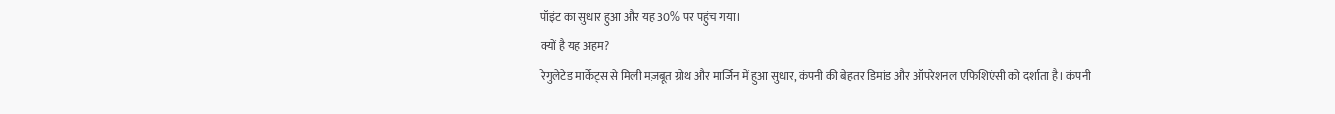पॉइंट का सुधार हुआ और यह 30% पर पहुंच गया।
क्यों है यह अहम?
रेगुलेटेड मार्केट्स से मिली मज़बूत ग्रोथ और मार्जिन में हुआ सुधार, कंपनी की बेहतर डिमांड और ऑपरेशनल एफिशिएंसी को दर्शाता है। कंपनी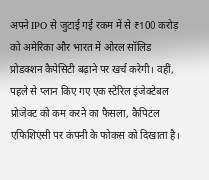अपने IPO से जुटाई गई रकम में से ₹100 करोड़ को अमेरिका और भारत में ओरल सॉलिड प्रोडक्शन कैपेसिटी बढ़ाने पर खर्च करेगी। वहीं, पहले से प्लान किए गए एक स्टेरिल इंजेक्टेबल प्रोजेक्ट को कम करने का फैसला, कैपिटल एफिशिएंसी पर कंपनी के फोकस को दिखाता है।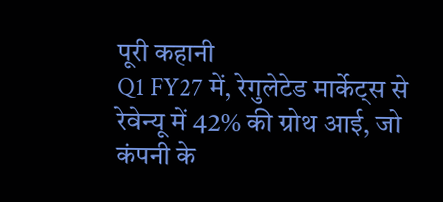पूरी कहानी
Q1 FY27 में, रेगुलेटेड मार्केट्स से रेवेन्यू में 42% की ग्रोथ आई, जो कंपनी के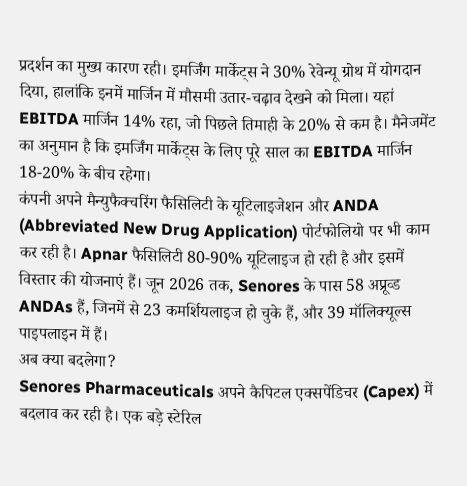प्रदर्शन का मुख्य कारण रही। इमर्जिंग मार्केट्स ने 30% रेवेन्यू ग्रोथ में योगदान दिया, हालांकि इनमें मार्जिन में मौसमी उतार-चढ़ाव देखने को मिला। यहां EBITDA मार्जिन 14% रहा, जो पिछले तिमाही के 20% से कम है। मैनेजमेंट का अनुमान है कि इमर्जिंग मार्केट्स के लिए पूरे साल का EBITDA मार्जिन 18-20% के बीच रहेगा।
कंपनी अपने मैन्युफैक्चरिंग फैसिलिटी के यूटिलाइजेशन और ANDA (Abbreviated New Drug Application) पोर्टफोलियो पर भी काम कर रही है। Apnar फैसिलिटी 80-90% यूटिलाइज हो रही है और इसमें विस्तार की योजनाएं हैं। जून 2026 तक, Senores के पास 58 अप्रूव्ड ANDAs हैं, जिनमें से 23 कमर्शियलाइज हो चुके हैं, और 39 मॉलिक्यूल्स पाइपलाइन में हैं।
अब क्या बदलेगा?
Senores Pharmaceuticals अपने कैपिटल एक्सपेंडिचर (Capex) में बदलाव कर रही है। एक बड़े स्टेरिल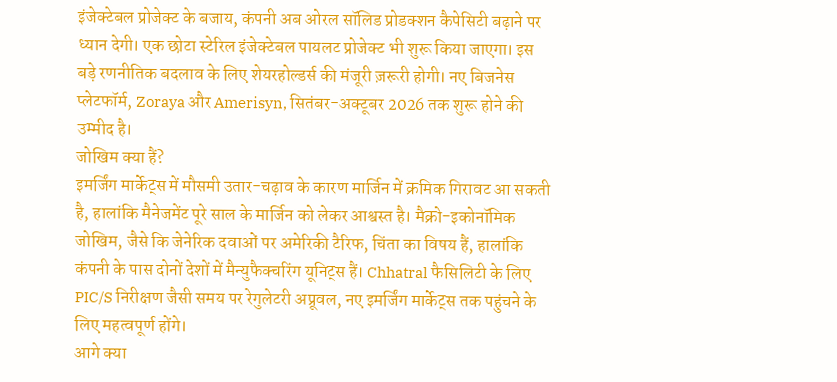इंजेक्टेबल प्रोजेक्ट के बजाय, कंपनी अब ओरल सॉलिड प्रोडक्शन कैपेसिटी बढ़ाने पर ध्यान देगी। एक छोटा स्टेरिल इंजेक्टेबल पायलट प्रोजेक्ट भी शुरू किया जाएगा। इस बड़े रणनीतिक बदलाव के लिए शेयरहोल्डर्स की मंजूरी ज़रूरी होगी। नए बिजनेस प्लेटफॉर्म, Zoraya और Amerisyn, सितंबर-अक्टूबर 2026 तक शुरू होने की उम्मीद है।
जोखिम क्या हैं?
इमर्जिंग मार्केट्स में मौसमी उतार-चढ़ाव के कारण मार्जिन में क्रमिक गिरावट आ सकती है, हालांकि मैनेजमेंट पूरे साल के मार्जिन को लेकर आश्वस्त है। मैक्रो-इकोनॉमिक जोखिम, जैसे कि जेनेरिक दवाओं पर अमेरिकी टैरिफ, चिंता का विषय हैं, हालांकि कंपनी के पास दोनों देशों में मैन्युफैक्चरिंग यूनिट्स हैं। Chhatral फैसिलिटी के लिए PIC/S निरीक्षण जैसी समय पर रेगुलेटरी अप्रूवल, नए इमर्जिंग मार्केट्स तक पहुंचने के लिए महत्वपूर्ण होंगे।
आगे क्या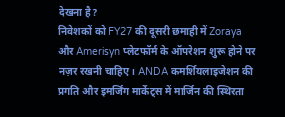देखना है?
निवेशकों को FY27 की दूसरी छमाही में Zoraya और Amerisyn प्लेटफॉर्म के ऑपरेशन शुरू होने पर नज़र रखनी चाहिए। ANDA कमर्शियलाइजेशन की प्रगति और इमर्जिंग मार्केट्स में मार्जिन की स्थिरता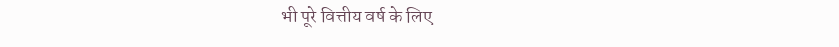भी पूरे वित्तीय वर्ष के लिए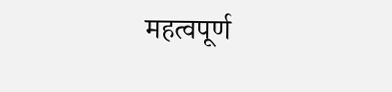महत्वपूर्ण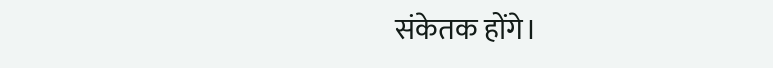संकेतक होंगे।